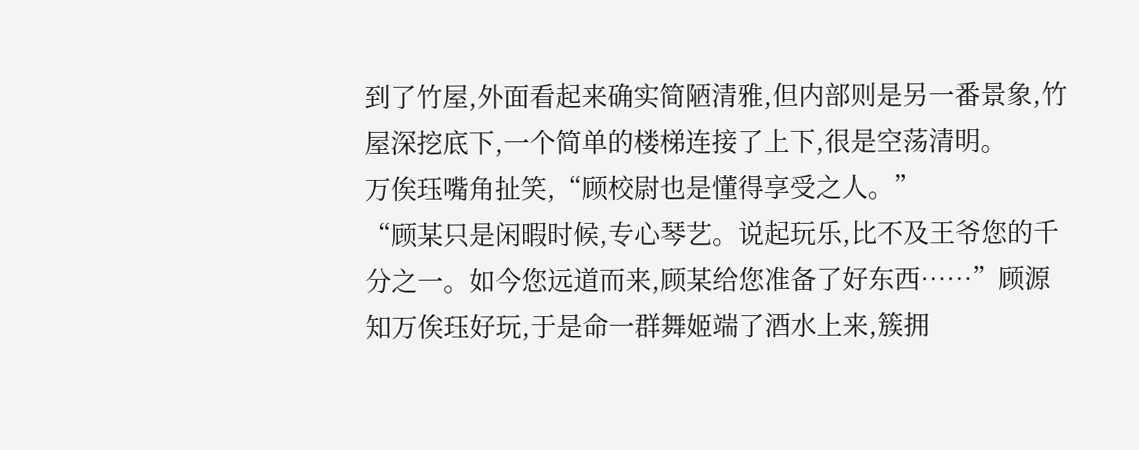到了竹屋,外面看起来确实简陋清雅,但内部则是另一番景象,竹屋深挖底下,一个简单的楼梯连接了上下,很是空荡清明。
万俟珏嘴角扯笑,“顾校尉也是懂得享受之人。”
“顾某只是闲暇时候,专心琴艺。说起玩乐,比不及王爷您的千分之一。如今您远道而来,顾某给您准备了好东西……”顾源知万俟珏好玩,于是命一群舞姬端了酒水上来,簇拥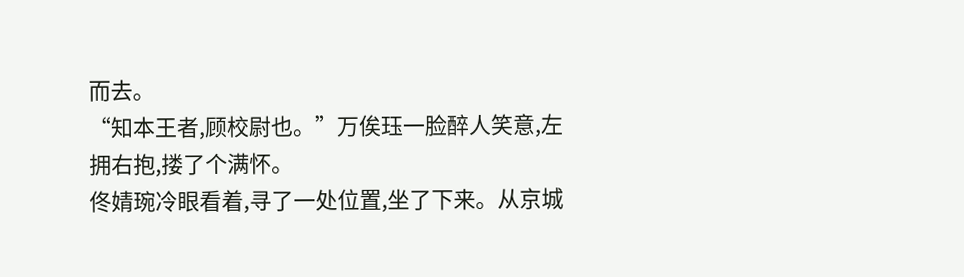而去。
“知本王者,顾校尉也。”万俟珏一脸醉人笑意,左拥右抱,搂了个满怀。
佟婧琬冷眼看着,寻了一处位置,坐了下来。从京城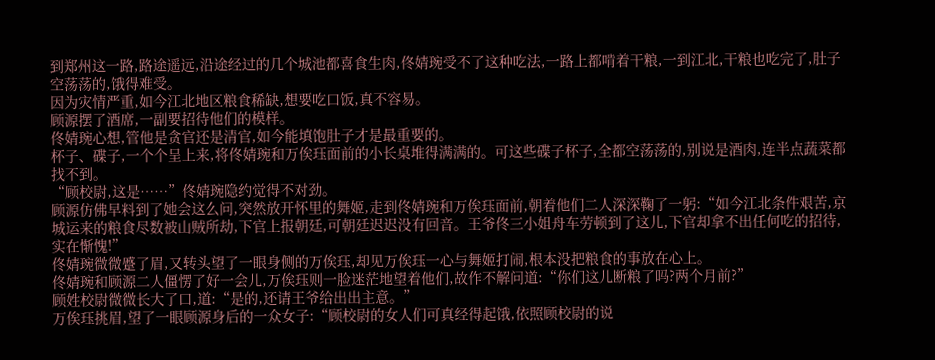到郑州这一路,路途遥远,沿途经过的几个城池都喜食生肉,佟婧琬受不了这种吃法,一路上都啃着干粮,一到江北,干粮也吃完了,肚子空荡荡的,饿得难受。
因为灾情严重,如今江北地区粮食稀缺,想要吃口饭,真不容易。
顾源摆了酒席,一副要招待他们的模样。
佟婧琬心想,管他是贪官还是清官,如今能填饱肚子才是最重要的。
杯子、碟子,一个个呈上来,将佟婧琬和万俟珏面前的小长桌堆得满满的。可这些碟子杯子,全都空荡荡的,别说是酒肉,连半点蔬菜都找不到。
“顾校尉,这是……”佟婧琬隐约觉得不对劲。
顾源仿佛早料到了她会这么问,突然放开怀里的舞姬,走到佟婧琬和万俟珏面前,朝着他们二人深深鞠了一躬:“如今江北条件艰苦,京城运来的粮食尽数被山贼所劫,下官上报朝廷,可朝廷迟迟没有回音。王爷佟三小姐舟车劳顿到了这儿,下官却拿不出任何吃的招待,实在惭愧!”
佟婧琬微微蹙了眉,又转头望了一眼身侧的万俟珏,却见万俟珏一心与舞姬打闹,根本没把粮食的事放在心上。
佟婧琬和顾源二人僵愣了好一会儿,万俟珏则一脸迷茫地望着他们,故作不解问道:“你们这儿断粮了吗?两个月前?”
顾姓校尉微微长大了口,道:“是的,还请王爷给出出主意。”
万俟珏挑眉,望了一眼顾源身后的一众女子:“顾校尉的女人们可真经得起饿,依照顾校尉的说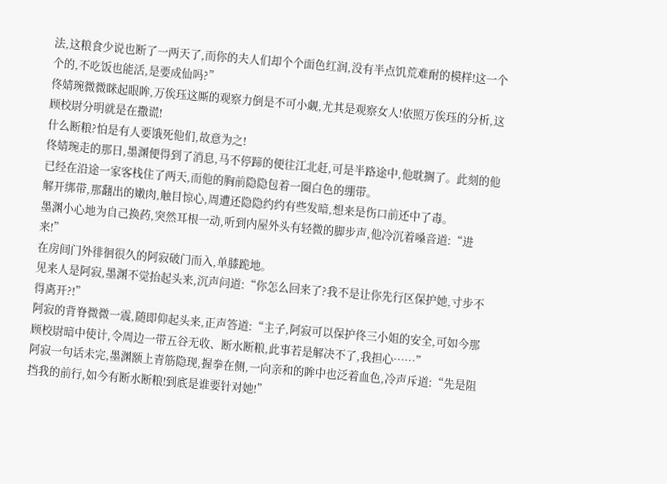法,这粮食少说也断了一两天了,而你的夫人们却个个面色红润,没有半点饥荒难耐的模样!这一个个的,不吃饭也能活,是要成仙吗?”
佟婧琬微微眯起眼眸,万俟珏这厮的观察力倒是不可小觑,尤其是观察女人!依照万俟珏的分析,这顾校尉分明就是在撒谎!
什么断粮?怕是有人要饿死他们,故意为之!
佟婧琬走的那日,墨渊便得到了消息,马不停蹄的便往江北赶,可是半路途中,他耽搁了。此刻的他已经在沿途一家客栈住了两天,而他的胸前隐隐包着一圈白色的绷带。
解开绑带,那翻出的嫩肉,触目惊心,周遭还隐隐约约有些发暗,想来是伤口前还中了毒。
墨渊小心地为自己换药,突然耳根一动,听到内屋外头有轻微的脚步声,他冷沉着嗓音道:“进来!”
在房间门外徘徊很久的阿寂破门而入,单膝跪地。
见来人是阿寂,墨渊不觉抬起头来,沉声问道:“你怎么回来了?我不是让你先行区保护她,寸步不得离开?!”
阿寂的背脊微微一震,随即仰起头来,正声答道:“主子,阿寂可以保护佟三小姐的安全,可如今那顾校尉暗中使计,令周边一带五谷无收、断水断粮,此事若是解决不了,我担心……”
阿寂一句话未完,墨渊额上青筋隐现,握拳在侧,一向亲和的眸中也泛着血色,冷声斥道:“先是阻挡我的前行,如今有断水断粮!到底是谁要针对她!”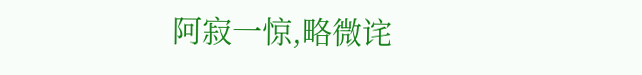阿寂一惊,略微诧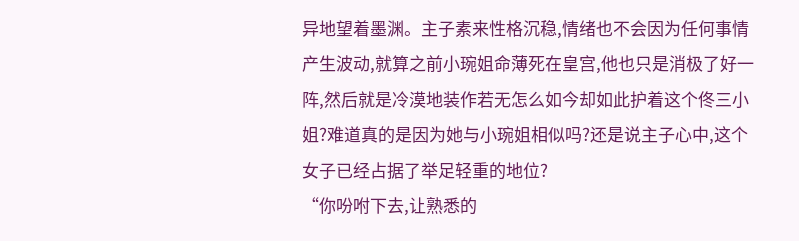异地望着墨渊。主子素来性格沉稳,情绪也不会因为任何事情产生波动,就算之前小琬姐命薄死在皇宫,他也只是消极了好一阵,然后就是冷漠地装作若无怎么如今却如此护着这个佟三小姐?难道真的是因为她与小琬姐相似吗?还是说主子心中,这个女子已经占据了举足轻重的地位?
“你吩咐下去,让熟悉的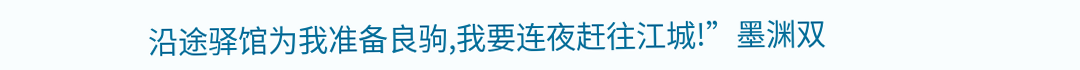沿途驿馆为我准备良驹,我要连夜赶往江城!”墨渊双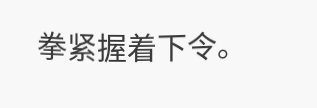拳紧握着下令。